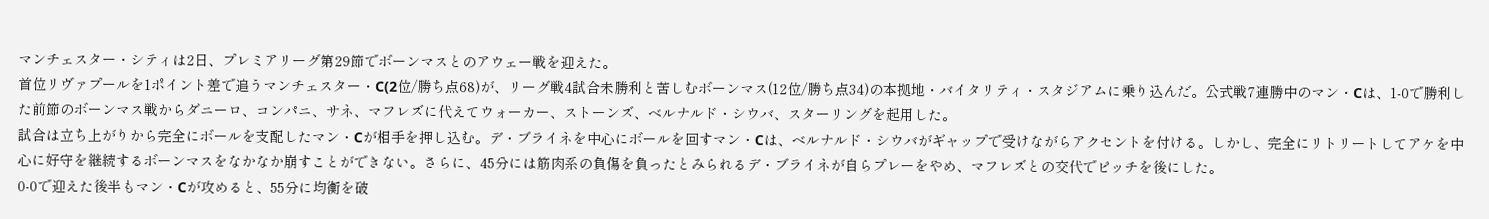マンチェスター・シティは2日、プレミアリーグ第29節でボーンマスとのアウェー戦を迎えた。
首位リヴァプールを1ポイント差で追うマンチェスター・C(2位/勝ち点68)が、リーグ戦4試合未勝利と苦しむボーンマス(12位/勝ち点34)の本拠地・バイタリティ・スタジアムに乗り込んだ。公式戦7連勝中のマン・Cは、1-0で勝利した前節のボーンマス戦からダニーロ、コンパニ、サネ、マフレズに代えてウォーカー、ストーンズ、ベルナルド・シウバ、スターリングを起用した。
試合は立ち上がりから完全にボールを支配したマン・Cが相手を押し込む。デ・ブライネを中心にボールを回すマン・Cは、ベルナルド・シウバがギャップで受けながらアクセントを付ける。しかし、完全にリトリートしてアケを中心に好守を継続するボーンマスをなかなか崩すことができない。さらに、45分には筋肉系の負傷を負ったとみられるデ・ブライネが自らプレーをやめ、マフレズとの交代でピッチを後にした。
0-0で迎えた後半もマン・Cが攻めると、55分に均衡を破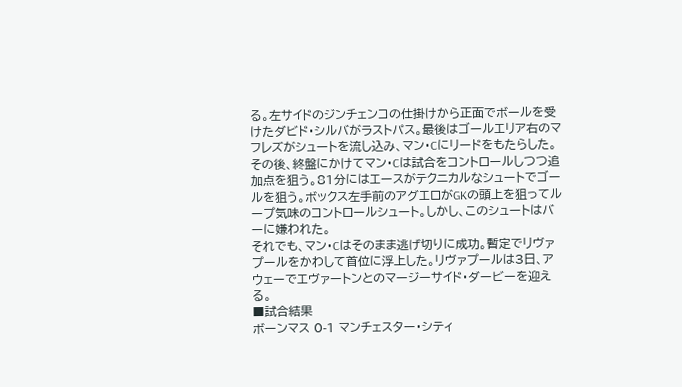る。左サイドのジンチェンコの仕掛けから正面でボールを受けたダビド・シルバがラストパス。最後はゴールエリア右のマフレズがシュートを流し込み、マン・Cにリードをもたらした。
その後、終盤にかけてマン・Cは試合をコントロールしつつ追加点を狙う。81分にはエースがテクニカルなシュートでゴールを狙う。ボックス左手前のアグエロがGKの頭上を狙ってループ気味のコントロールシュート。しかし、このシュートはバーに嫌われた。
それでも、マン・Cはそのまま逃げ切りに成功。暫定でリヴァプールをかわして首位に浮上した。リヴァプールは3日、アウェーでエヴァートンとのマージーサイド・ダービーを迎える。
■試合結果
ボーンマス 0-1 マンチェスター・シティ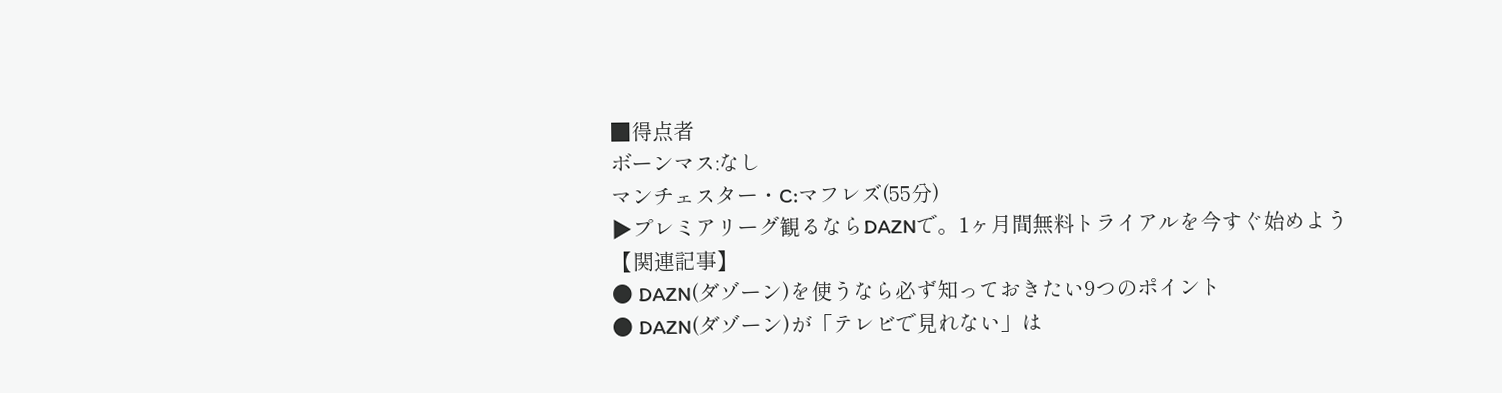■得点者
ボーンマス:なし
マンチェスター・C:マフレズ(55分)
▶プレミアリーグ観るならDAZNで。1ヶ月間無料トライアルを今すぐ始めよう
【関連記事】
● DAZN(ダゾーン)を使うなら必ず知っておきたい9つのポイント
● DAZN(ダゾーン)が「テレビで見れない」は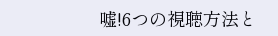嘘!6つの視聴方法と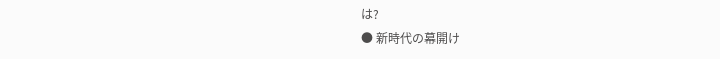は?
● 新時代の幕開け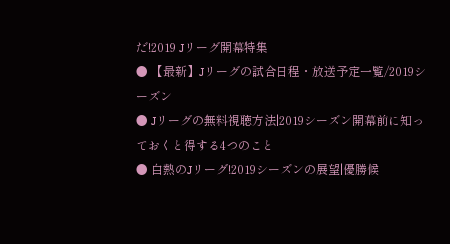だ!2019 Jリーグ開幕特集
● 【最新】Jリーグの試合日程・放送予定一覧/2019シーズン
● Jリーグの無料視聴方法|2019シーズン開幕前に知っておくと得する4つのこと
● 白熱のJリーグ!2019シーズンの展望|優勝候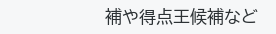補や得点王候補など